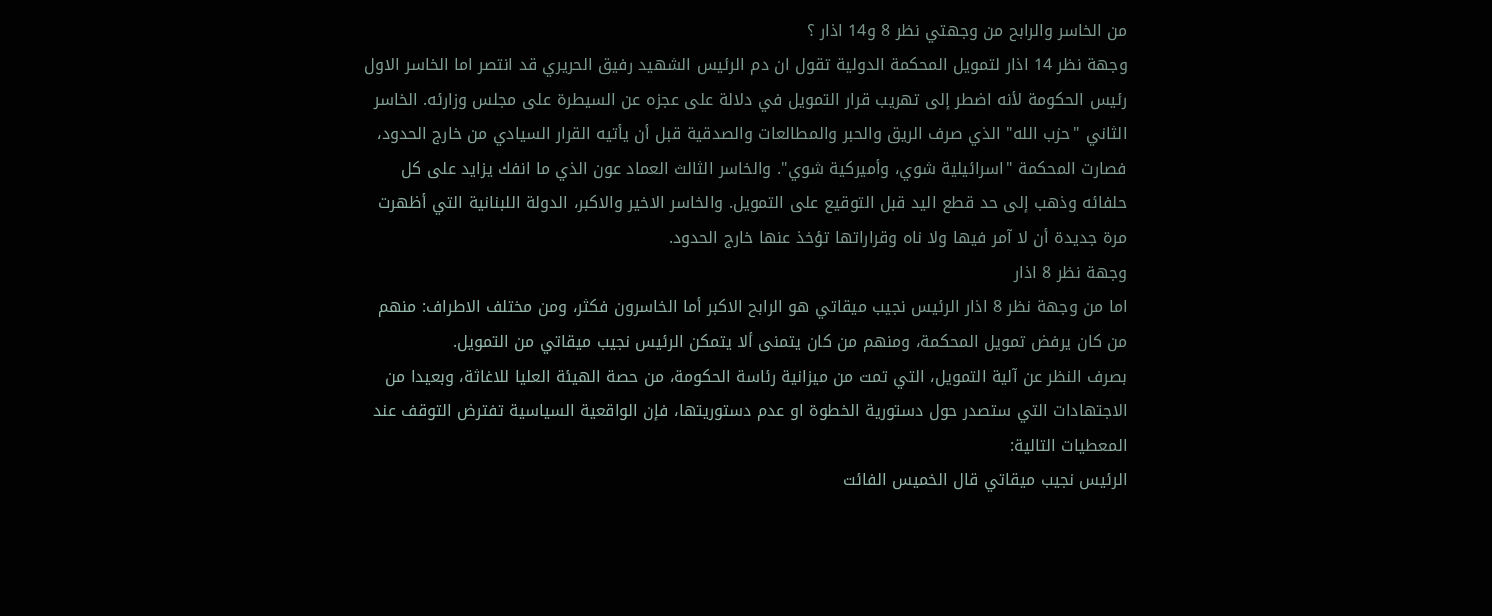من الخاسر والرابح من وجهتي نظر 8 و14 اذار ؟
وجهة نظر 14 اذار لتمويل المحكمة الدولية تقول ان دم الرئيس الشهيد رفيق الحريري قد انتصر اما الخاسر الاول رئيس الحكومة لأنه اضطر إلى تهريب قرار التمويل في دلالة على عجزه عن السيطرة على مجلس وزارئه. الخاسر الثاني "حزب الله" الذي صرف الريق والحبر والمطالعات والصدقية قبل أن يأتيه القرار السيادي من خارج الحدود، فصارت المحكمة "اسرائيلية شوي، وأميركية شوي". والخاسر الثالث العماد عون الذي ما انفك يزايد على كل حلفائه وذهب إلى حد قطع اليد قبل التوقيع على التمويل. والخاسر الاخير والاكبر، الدولة اللبنانية التي أظهرت مرة جديدة أن لا آمر فيها ولا ناه وقراراتها تؤخذ عنها خارج الحدود.
وجهة نظر 8 اذار
اما من وجهة نظر 8 اذار الرئيس نجيب ميقاتي هو الرابح الاكبر أما الخاسرون فكثر، ومن مختلف الاطراف: منهم من كان يرفض تمويل المحكمة، ومنهم من كان يتمنى ألا يتمكن الرئيس نجيب ميقاتي من التمويل.
بصرف النظر عن آلية التمويل، التي تمت من ميزانية رئاسة الحكومة، من حصة الهيئة العليا للاغاثة، وبعيدا من الاجتهادات التي ستصدر حول دستورية الخطوة او عدم دستوريتها، فإن الواقعية السياسية تفترض التوقف عند المعطيات التالية:
الرئيس نجيب ميقاتي قال الخميس الفائت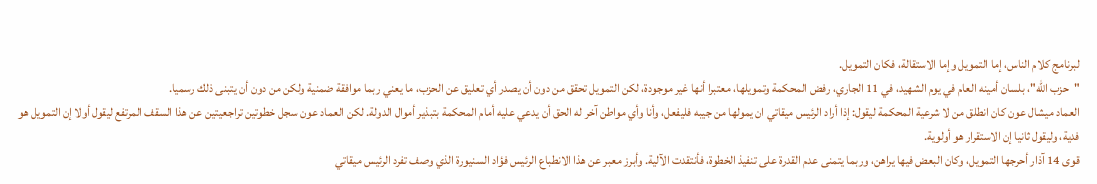لبرنامج كلام الناس، إما التمويل وإما الاستقالة، فكان التمويل.
"حزب الله"، بلسان أمينه العام في يوم الشهيد، في 11 الجاري، رفض المحكمة وتمويلها، معتبرا أنها غير موجودة، لكن التمويل تحقق من دون أن يصدر أي تعليق عن الحزب، ما يعني ربما موافقة ضمنية ولكن من دون أن يتبنى ذلك رسميا.
العماد ميشال عون كان انطلق من لا شرعية المحكمة ليقول: إذا أراد الرئيس ميقاتي ان يمولها من جيبه فليفعل، وأنا وأي مواطن آخر له الحق أن يدعي عليه أمام المحكمة بتبذير أموال الدولة. لكن العماد عون سجل خطوتين تراجعيتين عن هذا السقف المرتفع ليقول أولا إن التمويل هو فدية، وليقول ثانيا إن الاستقرار هو أولوية.
قوى 14 آذار أحرجها التمويل، وكان البعض فيها يراهن، وربما يتمنى عدم القدرة على تنفيذ الخطوة، فأنتقدت الآلية. وأبرز معبر عن هذا الانطباع الرئيس فؤاد السنيورة الذي وصف تفرد الرئيس ميقاتي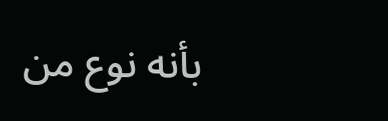بأنه نوع من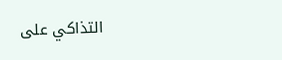التذاكي على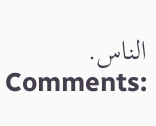الناس.
Comments: